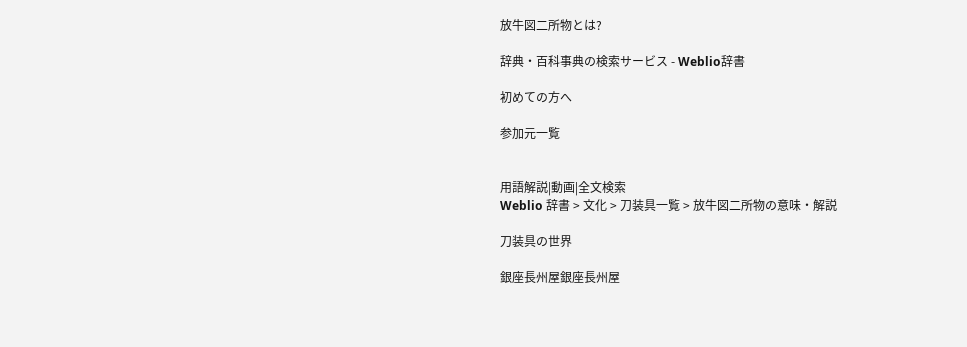放牛図二所物とは?

辞典・百科事典の検索サービス - Weblio辞書

初めての方へ

参加元一覧


用語解説|動画|全文検索
Weblio 辞書 > 文化 > 刀装具一覧 > 放牛図二所物の意味・解説

刀装具の世界

銀座長州屋銀座長州屋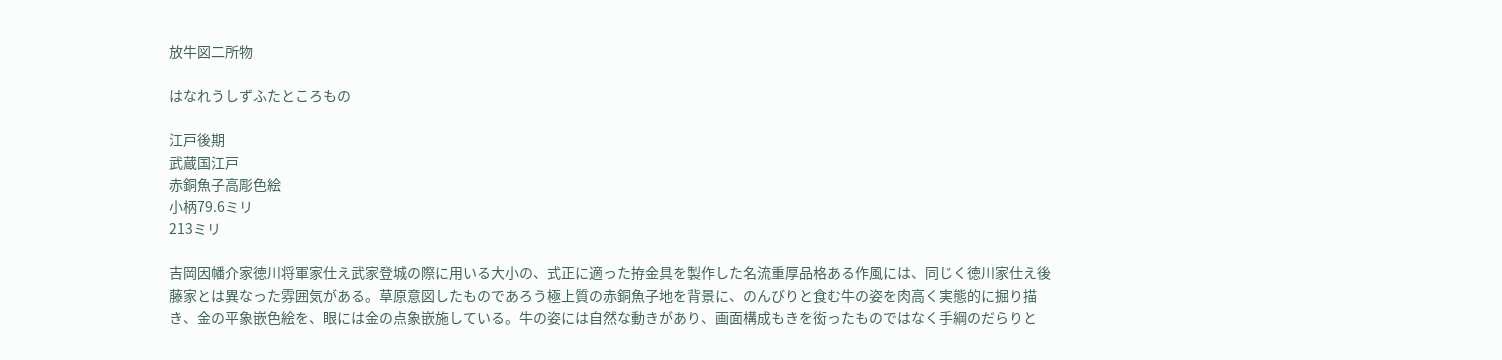放牛図二所物

はなれうしずふたところもの

江戸後期
武蔵国江戸
赤銅魚子高彫色絵
小柄79.6ミリ
213ミリ

吉岡因幡介家徳川将軍家仕え武家登城の際に用いる大小の、式正に適った拵金具を製作した名流重厚品格ある作風には、同じく徳川家仕え後藤家とは異なった雰囲気がある。草原意図したものであろう極上質の赤銅魚子地を背景に、のんびりと食む牛の姿を肉高く実態的に掘り描き、金の平象嵌色絵を、眼には金の点象嵌施している。牛の姿には自然な動きがあり、画面構成もきを衒ったものではなく手綱のだらりと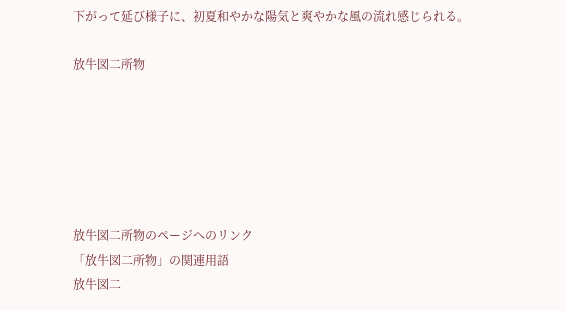下がって延び様子に、初夏和やかな陽気と爽やかな風の流れ感じられる。

放牛図二所物






放牛図二所物のページへのリンク
「放牛図二所物」の関連用語
放牛図二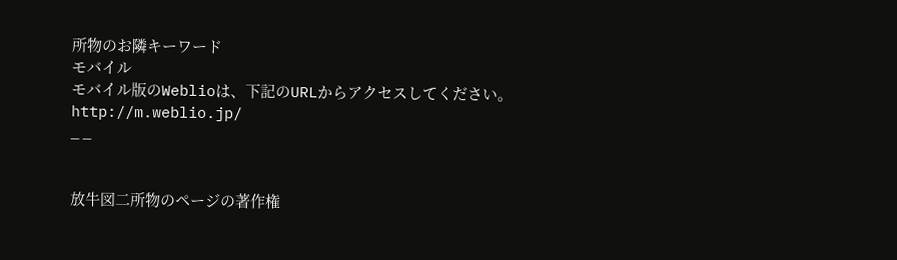所物のお隣キーワード
モバイル
モバイル版のWeblioは、下記のURLからアクセスしてください。
http://m.weblio.jp/
_ _


放牛図二所物のページの著作権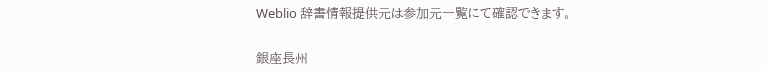Weblio 辞書情報提供元は参加元一覧にて確認できます。


銀座長州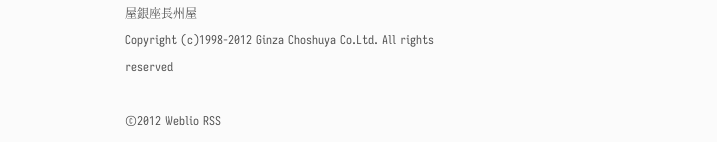屋銀座長州屋
Copyright (c)1998-2012 Ginza Choshuya Co.Ltd. All rights reserved

©2012 Weblio RSS